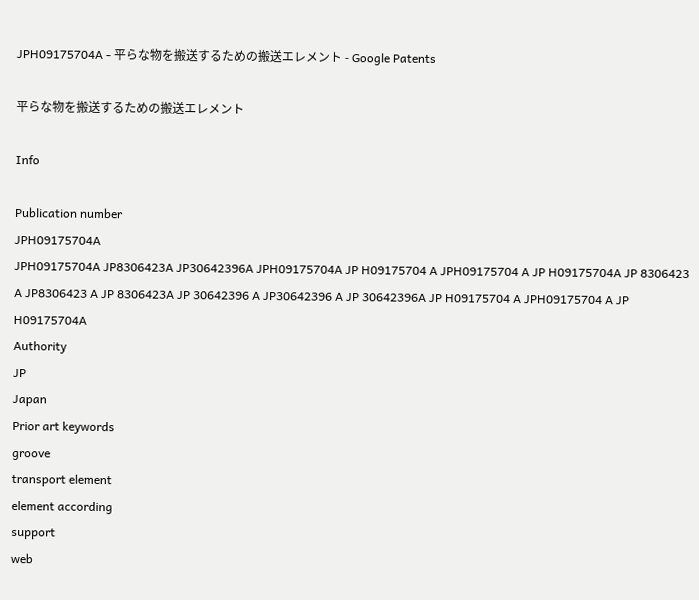JPH09175704A - 平らな物を搬送するための搬送エレメント - Google Patents

平らな物を搬送するための搬送エレメント

Info

Publication number
JPH09175704A
JPH09175704A JP8306423A JP30642396A JPH09175704A JP H09175704 A JPH09175704 A JP H09175704A JP 8306423 A JP8306423 A JP 8306423A JP 30642396 A JP30642396 A JP 30642396A JP H09175704 A JPH09175704 A JP H09175704A
Authority
JP
Japan
Prior art keywords
groove
transport element
element according
support
web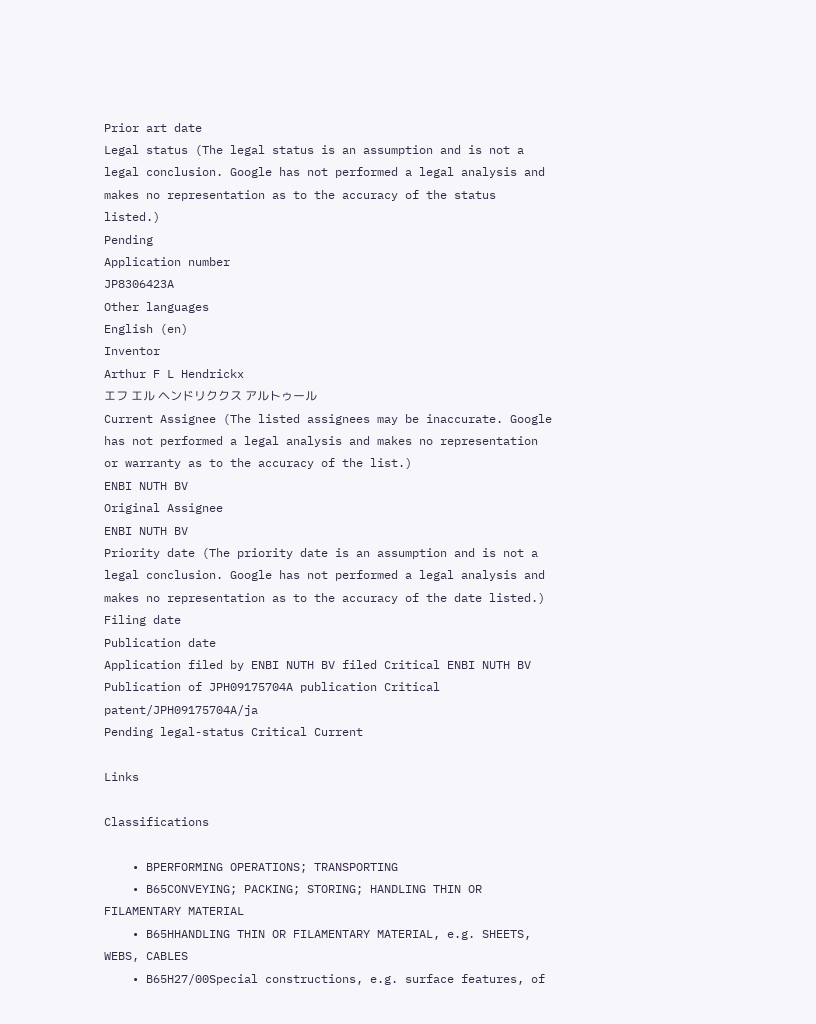Prior art date
Legal status (The legal status is an assumption and is not a legal conclusion. Google has not performed a legal analysis and makes no representation as to the accuracy of the status listed.)
Pending
Application number
JP8306423A
Other languages
English (en)
Inventor
Arthur F L Hendrickx
エフ エル ヘンドリククス アルトゥール
Current Assignee (The listed assignees may be inaccurate. Google has not performed a legal analysis and makes no representation or warranty as to the accuracy of the list.)
ENBI NUTH BV
Original Assignee
ENBI NUTH BV
Priority date (The priority date is an assumption and is not a legal conclusion. Google has not performed a legal analysis and makes no representation as to the accuracy of the date listed.)
Filing date
Publication date
Application filed by ENBI NUTH BV filed Critical ENBI NUTH BV
Publication of JPH09175704A publication Critical patent/JPH09175704A/ja
Pending legal-status Critical Current

Links

Classifications

    • BPERFORMING OPERATIONS; TRANSPORTING
    • B65CONVEYING; PACKING; STORING; HANDLING THIN OR FILAMENTARY MATERIAL
    • B65HHANDLING THIN OR FILAMENTARY MATERIAL, e.g. SHEETS, WEBS, CABLES
    • B65H27/00Special constructions, e.g. surface features, of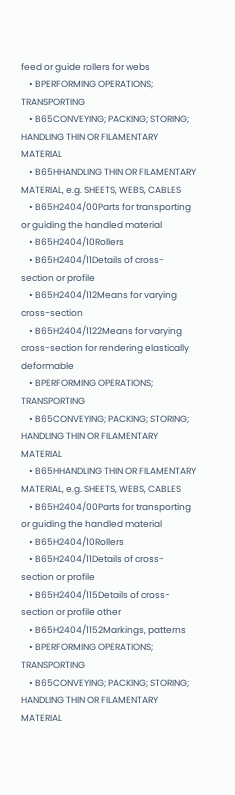feed or guide rollers for webs
    • BPERFORMING OPERATIONS; TRANSPORTING
    • B65CONVEYING; PACKING; STORING; HANDLING THIN OR FILAMENTARY MATERIAL
    • B65HHANDLING THIN OR FILAMENTARY MATERIAL, e.g. SHEETS, WEBS, CABLES
    • B65H2404/00Parts for transporting or guiding the handled material
    • B65H2404/10Rollers
    • B65H2404/11Details of cross-section or profile
    • B65H2404/112Means for varying cross-section
    • B65H2404/1122Means for varying cross-section for rendering elastically deformable
    • BPERFORMING OPERATIONS; TRANSPORTING
    • B65CONVEYING; PACKING; STORING; HANDLING THIN OR FILAMENTARY MATERIAL
    • B65HHANDLING THIN OR FILAMENTARY MATERIAL, e.g. SHEETS, WEBS, CABLES
    • B65H2404/00Parts for transporting or guiding the handled material
    • B65H2404/10Rollers
    • B65H2404/11Details of cross-section or profile
    • B65H2404/115Details of cross-section or profile other
    • B65H2404/1152Markings, patterns
    • BPERFORMING OPERATIONS; TRANSPORTING
    • B65CONVEYING; PACKING; STORING; HANDLING THIN OR FILAMENTARY MATERIAL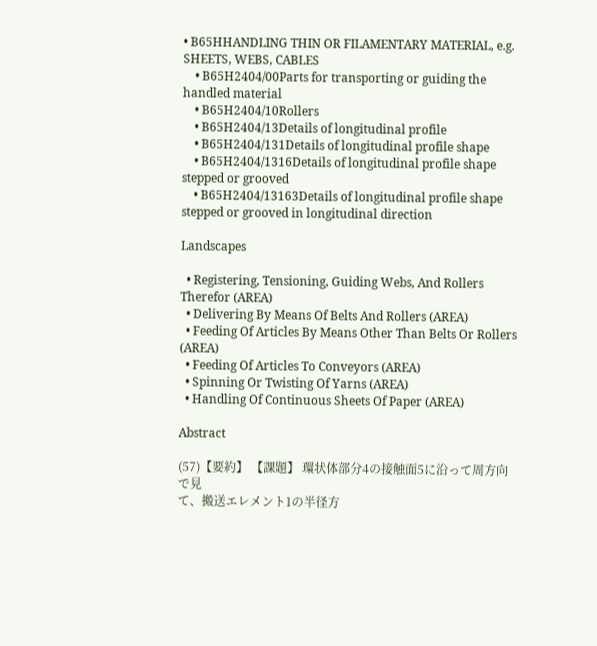• B65HHANDLING THIN OR FILAMENTARY MATERIAL, e.g. SHEETS, WEBS, CABLES
    • B65H2404/00Parts for transporting or guiding the handled material
    • B65H2404/10Rollers
    • B65H2404/13Details of longitudinal profile
    • B65H2404/131Details of longitudinal profile shape
    • B65H2404/1316Details of longitudinal profile shape stepped or grooved
    • B65H2404/13163Details of longitudinal profile shape stepped or grooved in longitudinal direction

Landscapes

  • Registering, Tensioning, Guiding Webs, And Rollers Therefor (AREA)
  • Delivering By Means Of Belts And Rollers (AREA)
  • Feeding Of Articles By Means Other Than Belts Or Rollers (AREA)
  • Feeding Of Articles To Conveyors (AREA)
  • Spinning Or Twisting Of Yarns (AREA)
  • Handling Of Continuous Sheets Of Paper (AREA)

Abstract

(57)【要約】 【課題】 環状体部分4の接触面5に沿って周方向で見
て、搬送エレメント1の半径方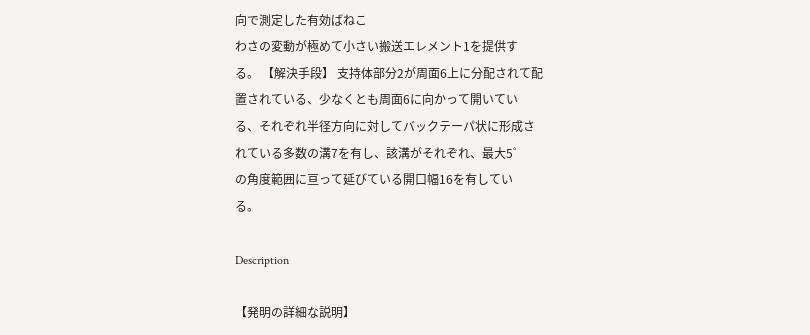向で測定した有効ばねこ
わさの変動が極めて小さい搬送エレメント1を提供す
る。 【解決手段】 支持体部分2が周面6上に分配されて配
置されている、少なくとも周面6に向かって開いてい
る、それぞれ半径方向に対してバックテーパ状に形成さ
れている多数の溝7を有し、該溝がそれぞれ、最大5゜
の角度範囲に亘って延びている開口幅16を有してい
る。

Description

【発明の詳細な説明】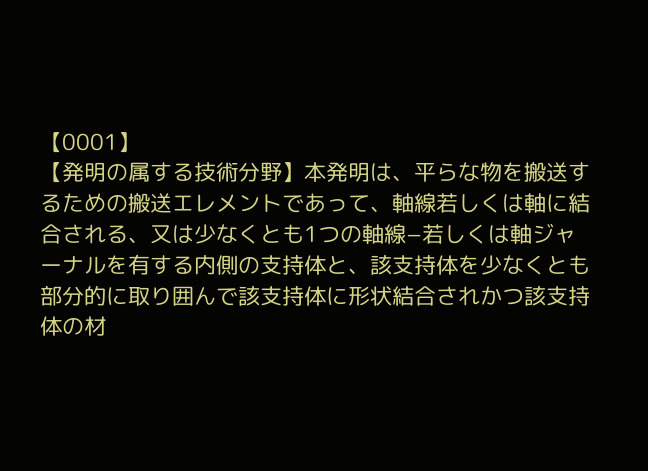【0001】
【発明の属する技術分野】本発明は、平らな物を搬送す
るための搬送エレメントであって、軸線若しくは軸に結
合される、又は少なくとも1つの軸線−若しくは軸ジャ
ーナルを有する内側の支持体と、該支持体を少なくとも
部分的に取り囲んで該支持体に形状結合されかつ該支持
体の材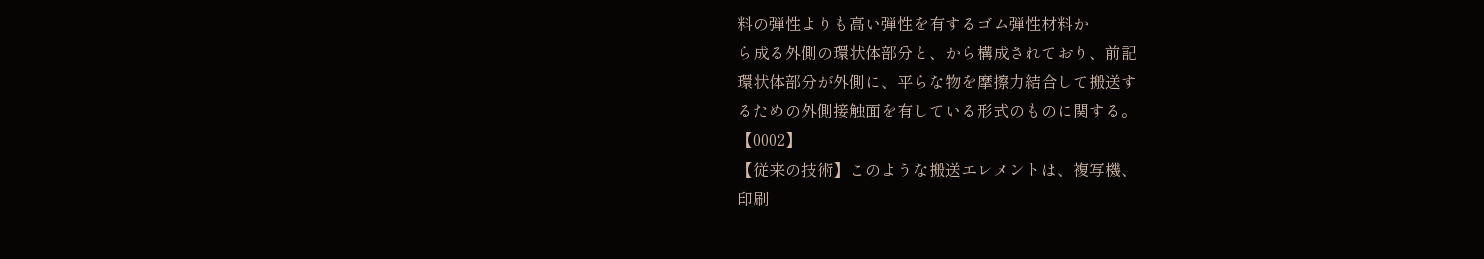料の弾性よりも高い弾性を有するゴム弾性材料か
ら成る外側の環状体部分と、から構成されており、前記
環状体部分が外側に、平らな物を摩擦力結合して搬送す
るための外側接触面を有している形式のものに関する。
【0002】
【従来の技術】このような搬送エレメントは、複写機、
印刷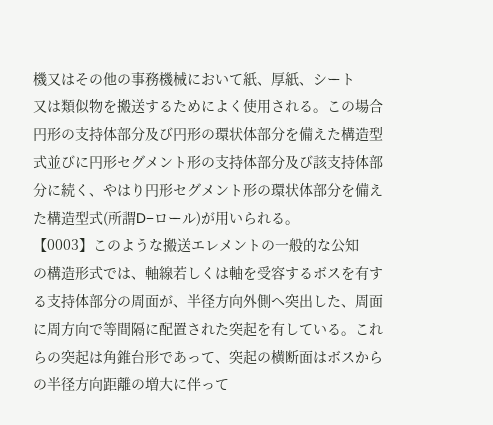機又はその他の事務機械において紙、厚紙、シート
又は類似物を搬送するためによく使用される。この場合
円形の支持体部分及び円形の環状体部分を備えた構造型
式並びに円形セグメント形の支持体部分及び該支持体部
分に続く、やはり円形セグメント形の環状体部分を備え
た構造型式(所謂D−ロール)が用いられる。
【0003】このような搬送エレメントの一般的な公知
の構造形式では、軸線若しくは軸を受容するボスを有す
る支持体部分の周面が、半径方向外側へ突出した、周面
に周方向で等間隔に配置された突起を有している。これ
らの突起は角錐台形であって、突起の横断面はボスから
の半径方向距離の増大に伴って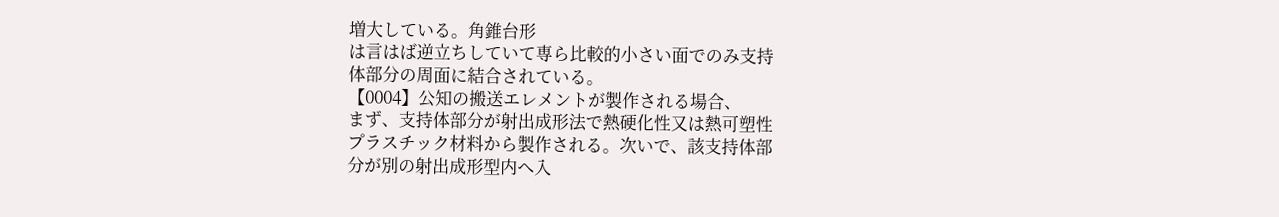増大している。角錐台形
は言はば逆立ちしていて専ら比較的小さい面でのみ支持
体部分の周面に結合されている。
【0004】公知の搬送エレメントが製作される場合、
まず、支持体部分が射出成形法で熱硬化性又は熱可塑性
プラスチック材料から製作される。次いで、該支持体部
分が別の射出成形型内へ入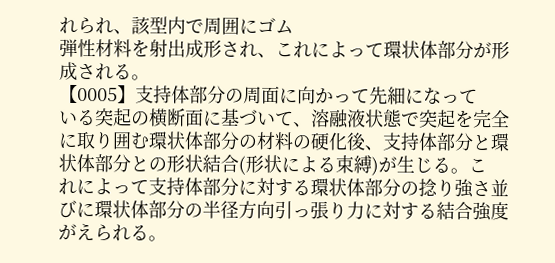れられ、該型内で周囲にゴム
弾性材料を射出成形され、これによって環状体部分が形
成される。
【0005】支持体部分の周面に向かって先細になって
いる突起の横断面に基づいて、溶融液状態で突起を完全
に取り囲む環状体部分の材料の硬化後、支持体部分と環
状体部分との形状結合(形状による束縛)が生じる。こ
れによって支持体部分に対する環状体部分の捻り強さ並
びに環状体部分の半径方向引っ張り力に対する結合強度
がえられる。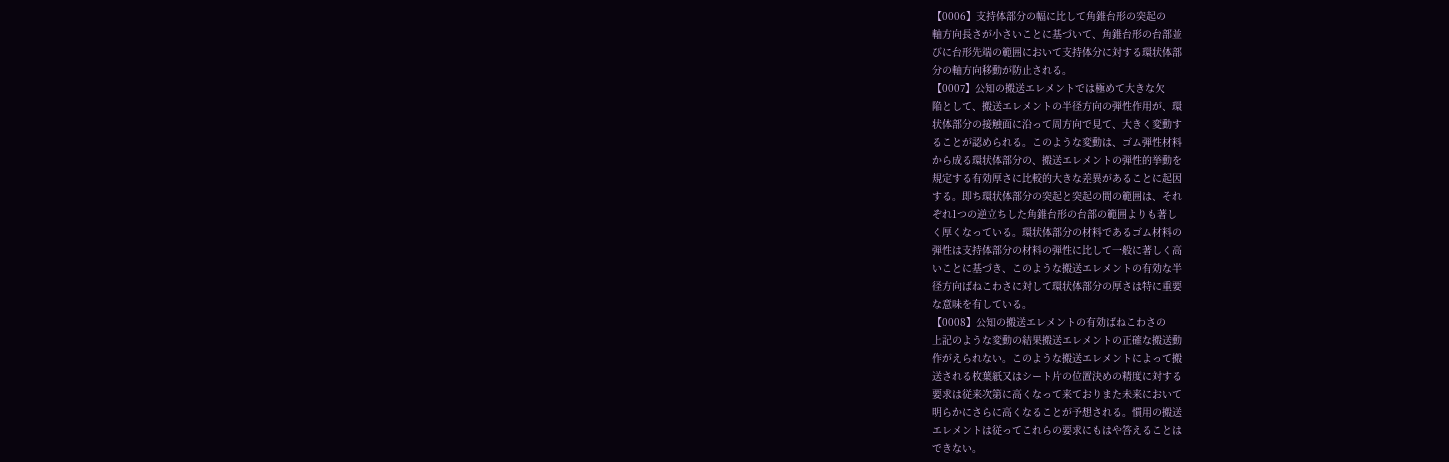【0006】支持体部分の幅に比して角錐台形の突起の
軸方向長さが小さいことに基づいて、角錐台形の台部並
びに台形先端の範囲において支持体分に対する環状体部
分の軸方向移動が防止される。
【0007】公知の搬送エレメントでは極めて大きな欠
陥として、搬送エレメントの半径方向の弾性作用が、環
状体部分の接触面に沿って周方向で見て、大きく変動す
ることが認められる。このような変動は、ゴム弾性材料
から成る環状体部分の、搬送エレメントの弾性的挙動を
規定する有効厚さに比較的大きな差異があることに起因
する。即ち環状体部分の突起と突起の間の範囲は、それ
ぞれ1つの逆立ちした角錐台形の台部の範囲よりも著し
く厚くなっている。環状体部分の材料であるゴム材料の
弾性は支持体部分の材料の弾性に比して一般に著しく高
いことに基づき、このような搬送エレメントの有効な半
径方向ばねこわさに対して環状体部分の厚さは特に重要
な意味を有している。
【0008】公知の搬送エレメントの有効ばねこわさの
上記のような変動の結果搬送エレメントの正確な搬送動
作がえられない。このような搬送エレメントによって搬
送される枚葉紙又はシート片の位置決めの精度に対する
要求は従来次第に高くなって来ておりまた未来において
明らかにさらに高くなることが予想される。慣用の搬送
エレメントは従ってこれらの要求にもはや答えることは
できない。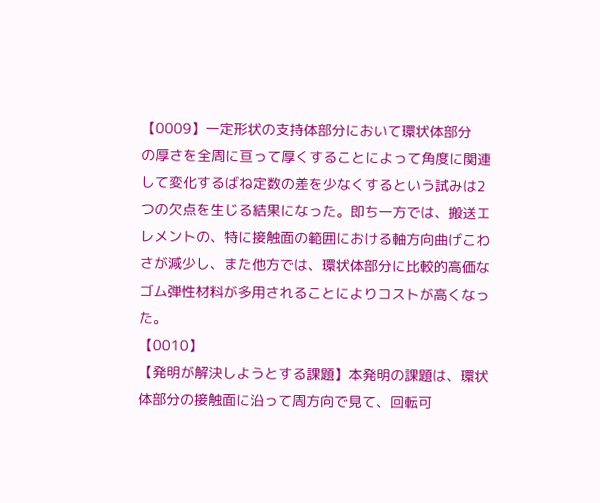【0009】一定形状の支持体部分において環状体部分
の厚さを全周に亘って厚くすることによって角度に関連
して変化するばね定数の差を少なくするという試みは2
つの欠点を生じる結果になった。即ち一方では、搬送エ
レメントの、特に接触面の範囲における軸方向曲げこわ
さが減少し、また他方では、環状体部分に比較的高価な
ゴム弾性材料が多用されることによりコストが高くなっ
た。
【0010】
【発明が解決しようとする課題】本発明の課題は、環状
体部分の接触面に沿って周方向で見て、回転可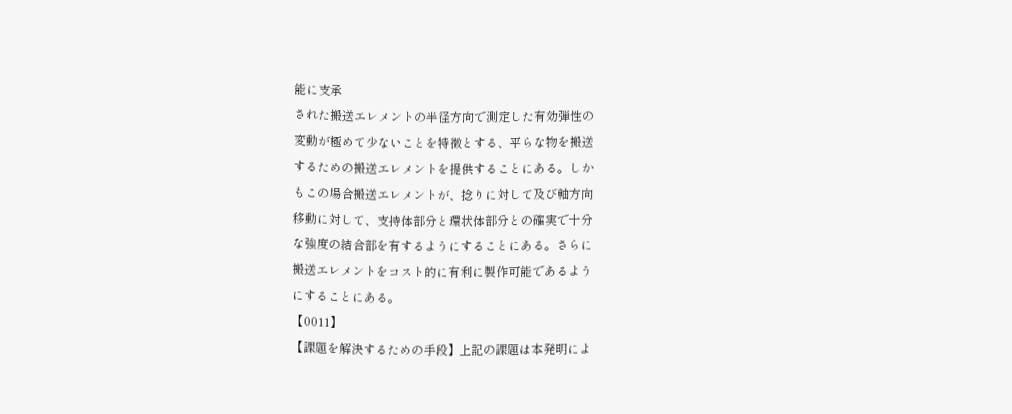能に支承
された搬送エレメントの半径方向で測定した有効弾性の
変動が極めて少ないことを特徴とする、平らな物を搬送
するための搬送エレメントを提供することにある。しか
もこの場合搬送エレメントが、捻りに対して及び軸方向
移動に対して、支持体部分と環状体部分との確実で十分
な強度の結合部を有するようにすることにある。さらに
搬送エレメントをコスト的に有利に製作可能であるよう
にすることにある。
【0011】
【課題を解決するための手段】上記の課題は本発明によ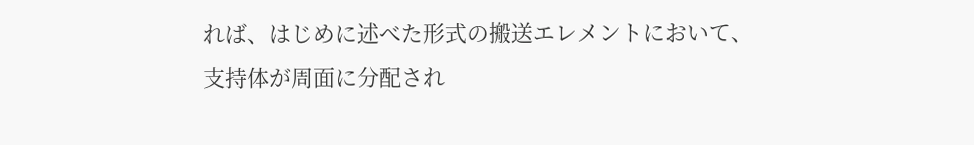れば、はじめに述べた形式の搬送エレメントにおいて、
支持体が周面に分配され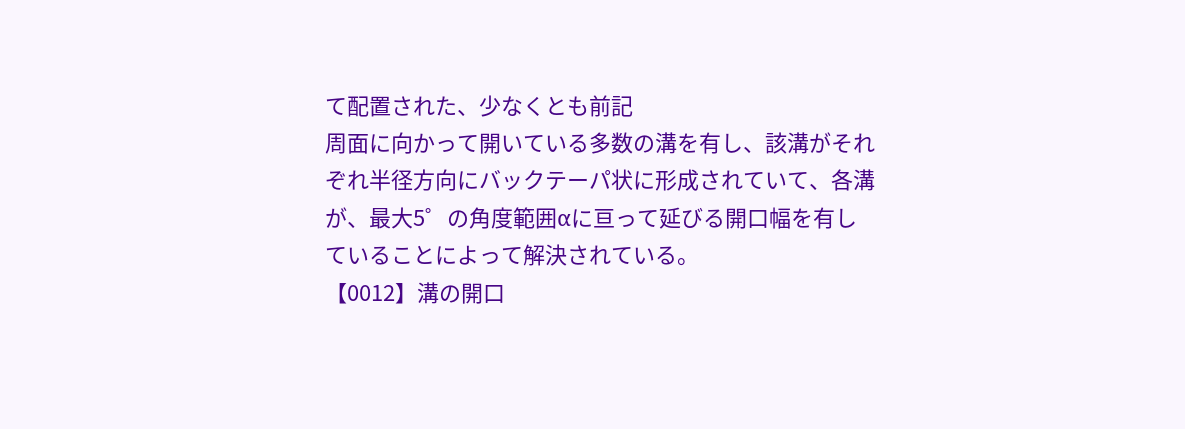て配置された、少なくとも前記
周面に向かって開いている多数の溝を有し、該溝がそれ
ぞれ半径方向にバックテーパ状に形成されていて、各溝
が、最大5゜の角度範囲αに亘って延びる開口幅を有し
ていることによって解決されている。
【0012】溝の開口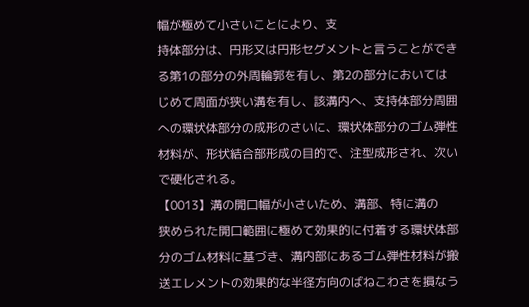幅が極めて小さいことにより、支
持体部分は、円形又は円形セグメントと言うことができ
る第1の部分の外周輪郭を有し、第2の部分においては
じめて周面が狭い溝を有し、該溝内へ、支持体部分周囲
への環状体部分の成形のさいに、環状体部分のゴム弾性
材料が、形状結合部形成の目的で、注型成形され、次い
で硬化される。
【0013】溝の開口幅が小さいため、溝部、特に溝の
狭められた開口範囲に極めて効果的に付着する環状体部
分のゴム材料に基づき、溝内部にあるゴム弾性材料が搬
送エレメントの効果的な半径方向のばねこわさを損なう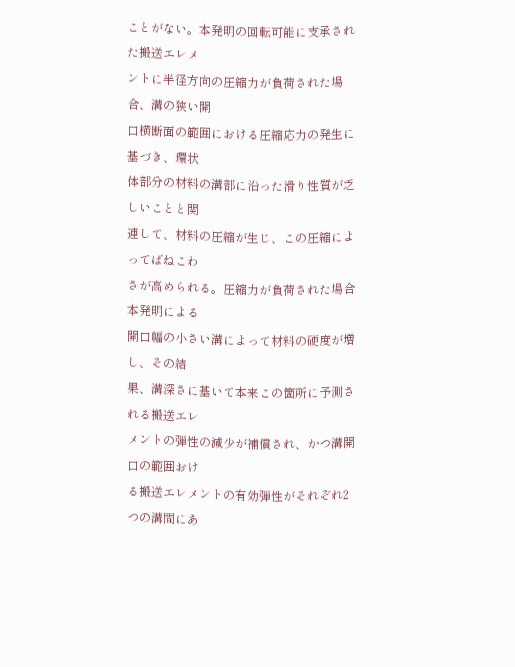ことがない。本発明の回転可能に支承された搬送エレメ
ントに半径方向の圧縮力が負荷された場合、溝の狭い開
口横断面の範囲における圧縮応力の発生に基づき、環状
体部分の材料の溝部に沿った滑り性質が乏しいことと関
連して、材料の圧縮が生じ、この圧縮によってばねこわ
さが高められる。圧縮力が負荷された場合本発明による
開口幅の小さい溝によって材料の硬度が増し、その結
果、溝深さに基いて本来この箇所に予測される搬送エレ
メントの弾性の減少が補償され、かつ溝開口の範囲おけ
る搬送エレメントの有効弾性がそれぞれ2つの溝間にあ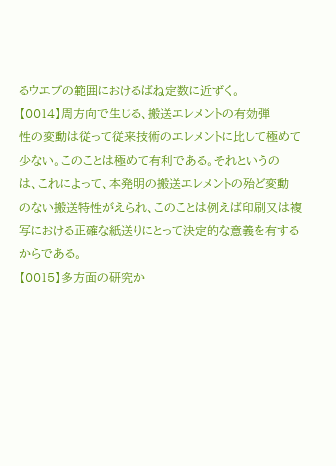るウエブの範囲におけるばね定数に近ずく。
【0014】周方向で生じる、搬送エレメントの有効弾
性の変動は従って従来技術のエレメントに比して極めて
少ない。このことは極めて有利である。それというの
は、これによって、本発明の搬送エレメントの殆ど変動
のない搬送特性がえられ、このことは例えば印刷又は複
写における正確な紙送りにとって決定的な意義を有する
からである。
【0015】多方面の研究か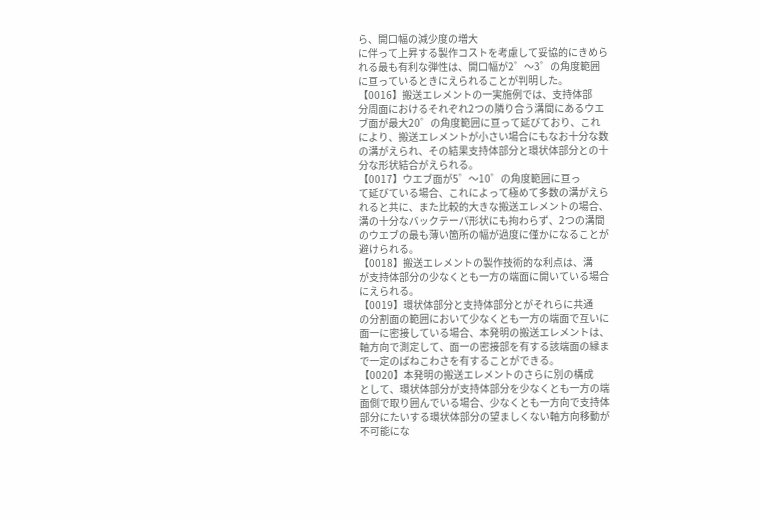ら、開口幅の減少度の増大
に伴って上昇する製作コストを考慮して妥協的にきめら
れる最も有利な弾性は、開口幅が2゜〜3゜の角度範囲
に亘っているときにえられることが判明した。
【0016】搬送エレメントの一実施例では、支持体部
分周面におけるそれぞれ2つの隣り合う溝間にあるウエ
ブ面が最大20゜の角度範囲に亘って延びており、これ
により、搬送エレメントが小さい場合にもなお十分な数
の溝がえられ、その結果支持体部分と環状体部分との十
分な形状結合がえられる。
【0017】ウエブ面が5゜〜10゜の角度範囲に亘っ
て延びている場合、これによって極めて多数の溝がえら
れると共に、また比較的大きな搬送エレメントの場合、
溝の十分なバックテーパ形状にも拘わらず、2つの溝間
のウエブの最も薄い箇所の幅が過度に僅かになることが
避けられる。
【0018】搬送エレメントの製作技術的な利点は、溝
が支持体部分の少なくとも一方の端面に開いている場合
にえられる。
【0019】環状体部分と支持体部分とがそれらに共通
の分割面の範囲において少なくとも一方の端面で互いに
面一に密接している場合、本発明の搬送エレメントは、
軸方向で測定して、面一の密接部を有する該端面の縁ま
で一定のばねこわさを有することができる。
【0020】本発明の搬送エレメントのさらに別の構成
として、環状体部分が支持体部分を少なくとも一方の端
面側で取り囲んでいる場合、少なくとも一方向で支持体
部分にたいする環状体部分の望ましくない軸方向移動が
不可能にな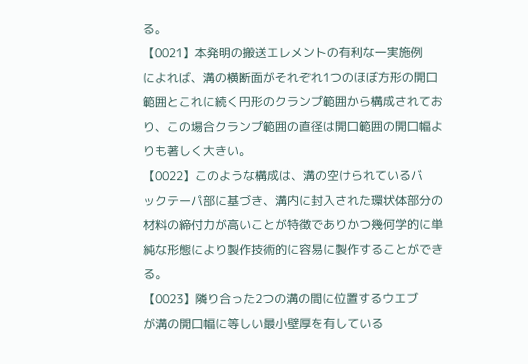る。
【0021】本発明の搬送エレメントの有利な一実施例
によれば、溝の横断面がそれぞれ1つのほぼ方形の開口
範囲とこれに続く円形のクランプ範囲から構成されてお
り、この場合クランプ範囲の直径は開口範囲の開口幅よ
りも著しく大きい。
【0022】このような構成は、溝の空けられているバ
ックテーパ部に基づき、溝内に封入された環状体部分の
材料の締付力が高いことが特徴でありかつ幾何学的に単
純な形態により製作技術的に容易に製作することができ
る。
【0023】隣り合った2つの溝の間に位置するウエブ
が溝の開口幅に等しい最小壁厚を有している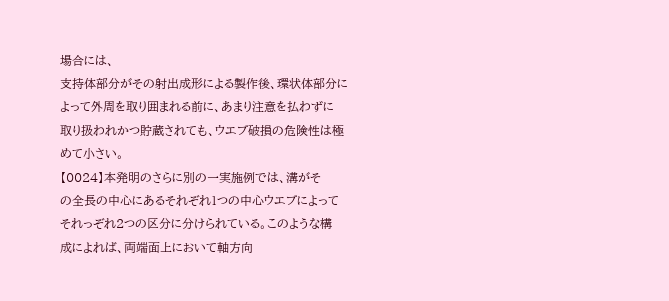場合には、
支持体部分がその射出成形による製作後、環状体部分に
よって外周を取り囲まれる前に、あまり注意を払わずに
取り扱われかつ貯蔵されても、ウエブ破損の危険性は極
めて小さい。
【0024】本発明のさらに別の一実施例では、溝がそ
の全長の中心にあるそれぞれ1つの中心ウエブによって
それっぞれ2つの区分に分けられている。このような構
成によれば、両端面上において軸方向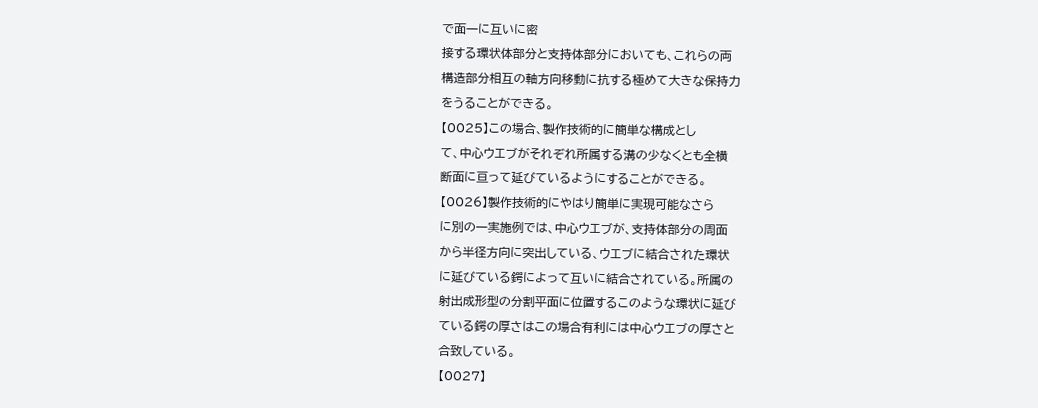で面一に互いに密
接する環状体部分と支持体部分においても、これらの両
構造部分相互の軸方向移動に抗する極めて大きな保持力
をうることができる。
【0025】この場合、製作技術的に簡単な構成とし
て、中心ウエブがそれぞれ所属する溝の少なくとも全横
断面に亘って延びているようにすることができる。
【0026】製作技術的にやはり簡単に実現可能なさら
に別の一実施例では、中心ウエブが、支持体部分の周面
から半径方向に突出している、ウエブに結合された環状
に延びている鍔によって互いに結合されている。所属の
射出成形型の分割平面に位置するこのような環状に延び
ている鍔の厚さはこの場合有利には中心ウエブの厚さと
合致している。
【0027】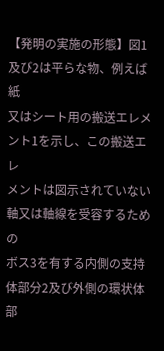【発明の実施の形態】図1及び2は平らな物、例えば紙
又はシート用の搬送エレメント1を示し、この搬送エレ
メントは図示されていない軸又は軸線を受容するための
ボス3を有する内側の支持体部分2及び外側の環状体部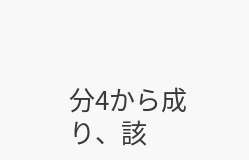分4から成り、該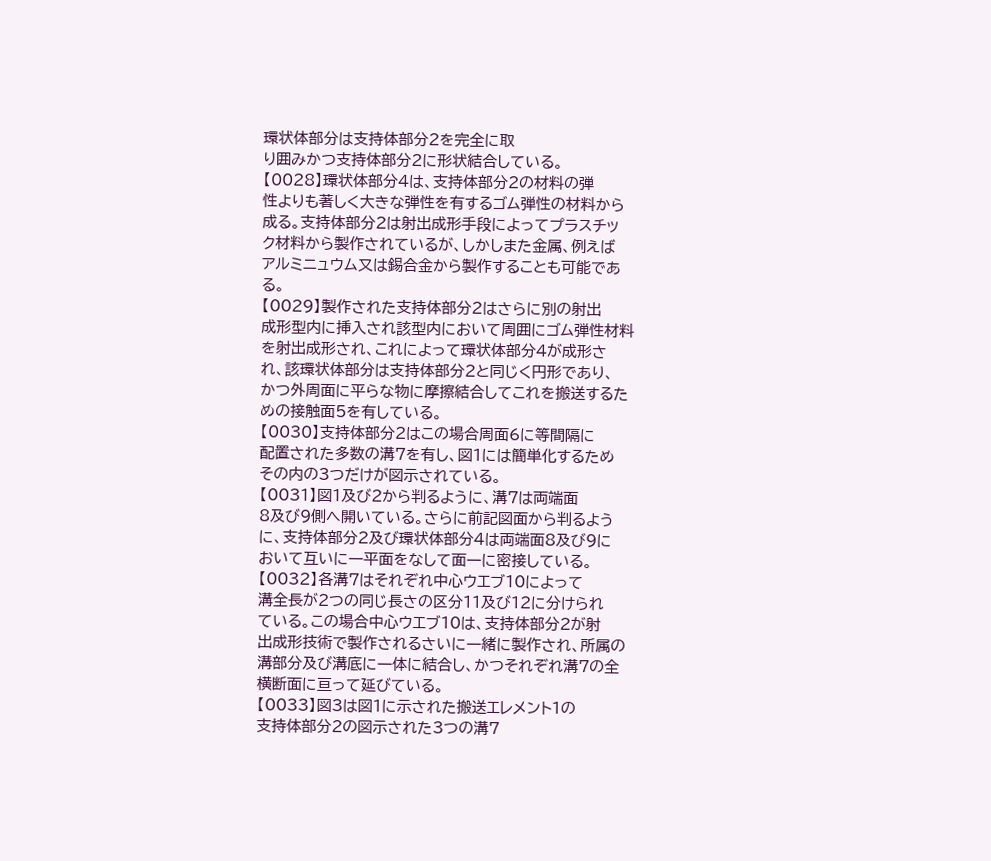環状体部分は支持体部分2を完全に取
り囲みかつ支持体部分2に形状結合している。
【0028】環状体部分4は、支持体部分2の材料の弾
性よりも著しく大きな弾性を有するゴム弾性の材料から
成る。支持体部分2は射出成形手段によってプラスチッ
ク材料から製作されているが、しかしまた金属、例えば
アルミニュウム又は錫合金から製作することも可能であ
る。
【0029】製作された支持体部分2はさらに別の射出
成形型内に挿入され該型内において周囲にゴム弾性材料
を射出成形され、これによって環状体部分4が成形さ
れ、該環状体部分は支持体部分2と同じく円形であり、
かつ外周面に平らな物に摩擦結合してこれを搬送するた
めの接触面5を有している。
【0030】支持体部分2はこの場合周面6に等間隔に
配置された多数の溝7を有し、図1には簡単化するため
その内の3つだけが図示されている。
【0031】図1及び2から判るように、溝7は両端面
8及び9側へ開いている。さらに前記図面から判るよう
に、支持体部分2及び環状体部分4は両端面8及び9に
おいて互いに一平面をなして面一に密接している。
【0032】各溝7はそれぞれ中心ウエブ10によって
溝全長が2つの同じ長さの区分11及び12に分けられ
ている。この場合中心ウエブ10は、支持体部分2が射
出成形技術で製作されるさいに一緒に製作され、所属の
溝部分及び溝底に一体に結合し、かつそれぞれ溝7の全
横断面に亘って延びている。
【0033】図3は図1に示された搬送エレメント1の
支持体部分2の図示された3つの溝7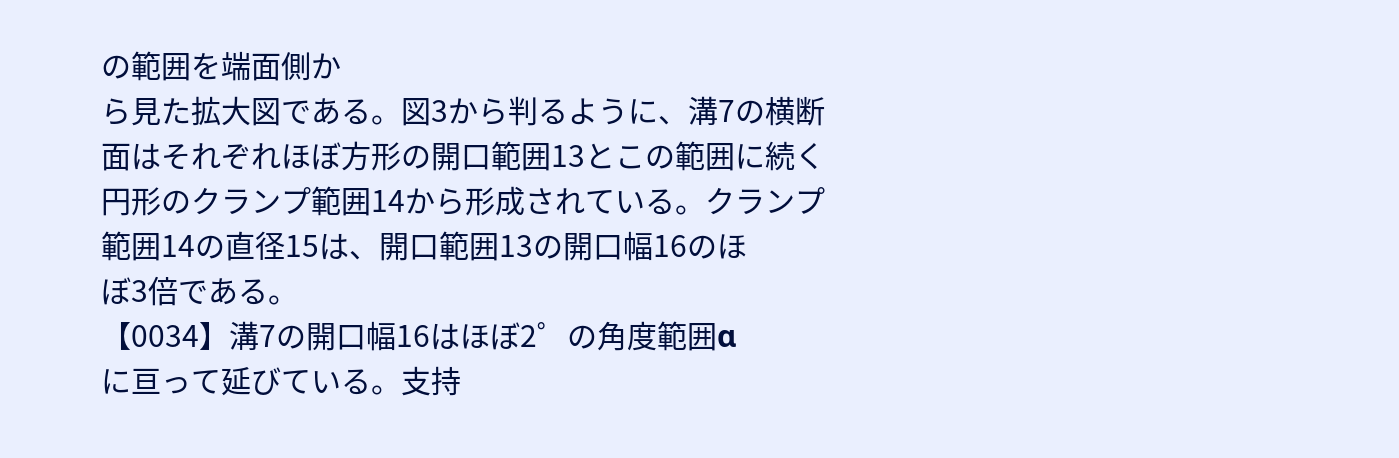の範囲を端面側か
ら見た拡大図である。図3から判るように、溝7の横断
面はそれぞれほぼ方形の開口範囲13とこの範囲に続く
円形のクランプ範囲14から形成されている。クランプ
範囲14の直径15は、開口範囲13の開口幅16のほ
ぼ3倍である。
【0034】溝7の開口幅16はほぼ2゜の角度範囲α
に亘って延びている。支持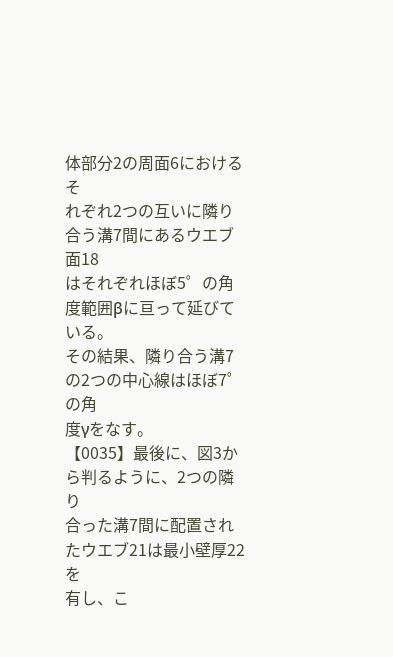体部分2の周面6におけるそ
れぞれ2つの互いに隣り合う溝7間にあるウエブ面18
はそれぞれほぼ5゜の角度範囲βに亘って延びている。
その結果、隣り合う溝7の2つの中心線はほぼ7゜の角
度γをなす。
【0035】最後に、図3から判るように、2つの隣り
合った溝7間に配置されたウエブ21は最小壁厚22を
有し、こ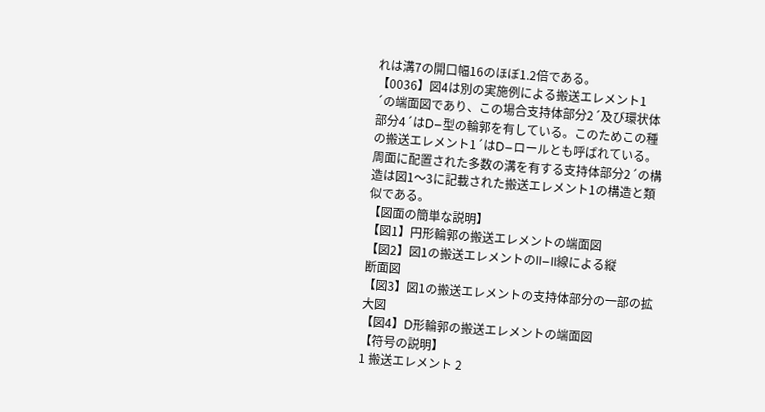れは溝7の開口幅16のほぼ1.2倍である。
【0036】図4は別の実施例による搬送エレメント1
´の端面図であり、この場合支持体部分2´及び環状体
部分4´はD−型の輪郭を有している。このためこの種
の搬送エレメント1´はD−ロールとも呼ばれている。
周面に配置された多数の溝を有する支持体部分2´の構
造は図1〜3に記載された搬送エレメント1の構造と類
似である。
【図面の簡単な説明】
【図1】円形輪郭の搬送エレメントの端面図
【図2】図1の搬送エレメントのII−II線による縦
断面図
【図3】図1の搬送エレメントの支持体部分の一部の拡
大図
【図4】D形輪郭の搬送エレメントの端面図
【符号の説明】
1 搬送エレメント 2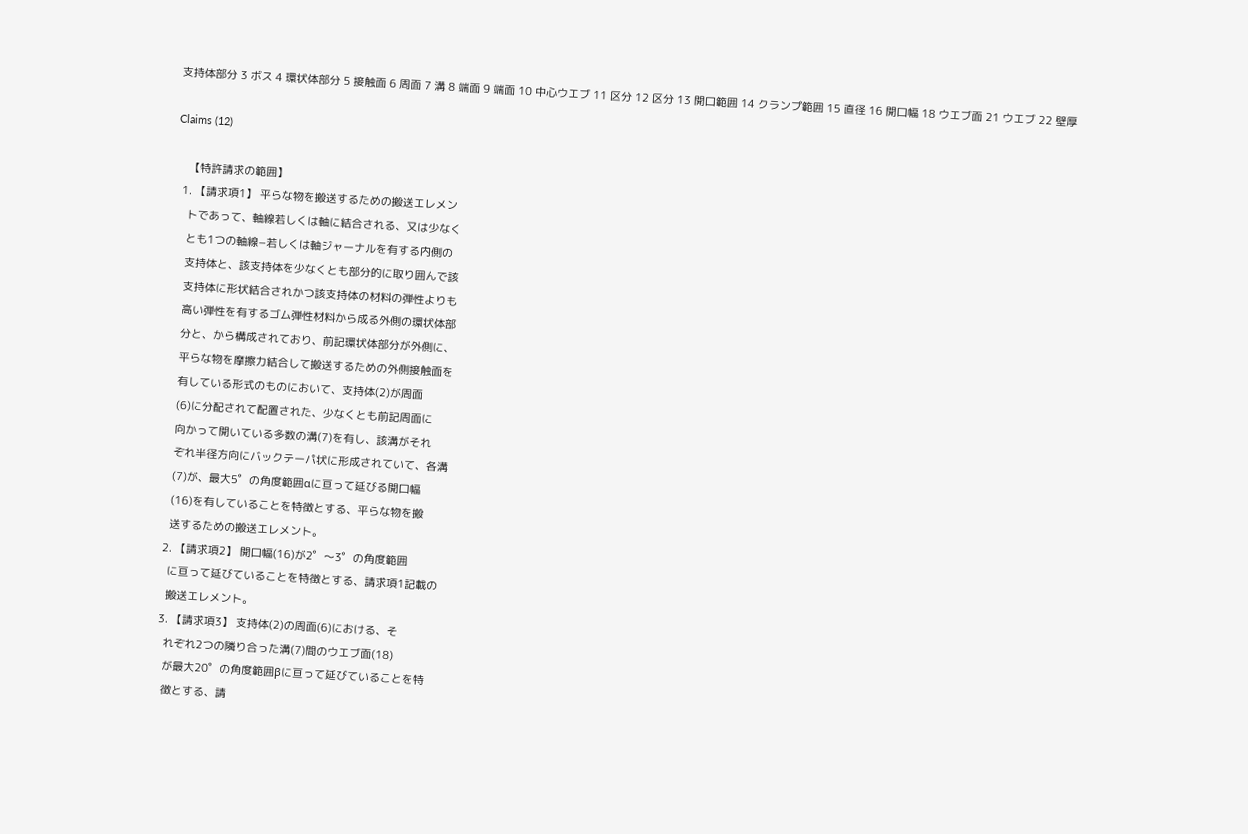支持体部分 3 ボス 4 環状体部分 5 接触面 6 周面 7 溝 8 端面 9 端面 10 中心ウエブ 11 区分 12 区分 13 開口範囲 14 クランプ範囲 15 直径 16 開口幅 18 ウエブ面 21 ウエブ 22 壁厚

Claims (12)

    【特許請求の範囲】
  1. 【請求項1】 平らな物を搬送するための搬送エレメン
    トであって、軸線若しくは軸に結合される、又は少なく
    とも1つの軸線−若しくは軸ジャーナルを有する内側の
    支持体と、該支持体を少なくとも部分的に取り囲んで該
    支持体に形状結合されかつ該支持体の材料の弾性よりも
    高い弾性を有するゴム弾性材料から成る外側の環状体部
    分と、から構成されており、前記環状体部分が外側に、
    平らな物を摩擦力結合して搬送するための外側接触面を
    有している形式のものにおいて、支持体(2)が周面
    (6)に分配されて配置された、少なくとも前記周面に
    向かって開いている多数の溝(7)を有し、該溝がそれ
    ぞれ半径方向にバックテーパ状に形成されていて、各溝
    (7)が、最大5゜の角度範囲αに亘って延びる開口幅
    (16)を有していることを特徴とする、平らな物を搬
    送するための搬送エレメント。
  2. 【請求項2】 開口幅(16)が2゜〜3゜の角度範囲
    に亘って延びていることを特徴とする、請求項1記載の
    搬送エレメント。
  3. 【請求項3】 支持体(2)の周面(6)における、そ
    れぞれ2つの隣り合った溝(7)間のウエブ面(18)
    が最大20゜の角度範囲βに亘って延びていることを特
    徴とする、請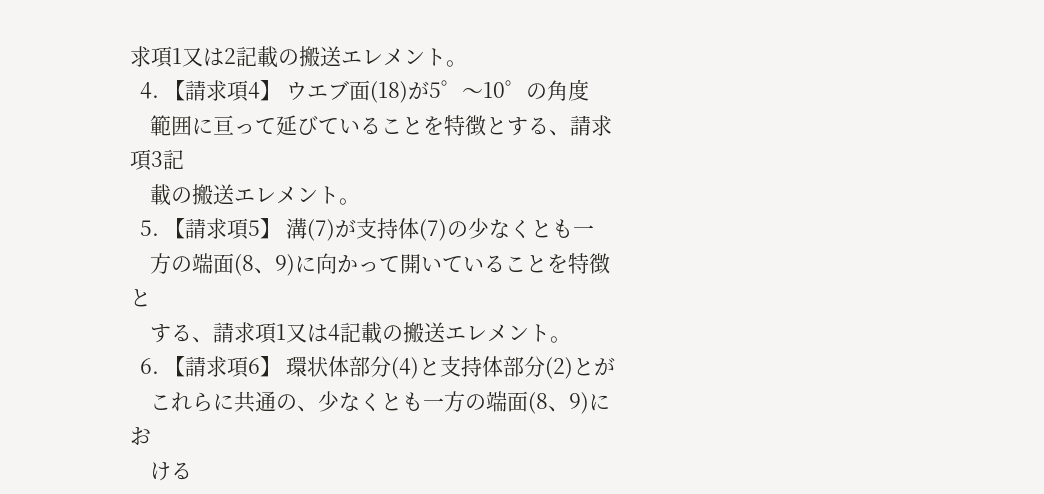求項1又は2記載の搬送エレメント。
  4. 【請求項4】 ウエブ面(18)が5゜〜10゜の角度
    範囲に亘って延びていることを特徴とする、請求項3記
    載の搬送エレメント。
  5. 【請求項5】 溝(7)が支持体(7)の少なくとも一
    方の端面(8、9)に向かって開いていることを特徴と
    する、請求項1又は4記載の搬送エレメント。
  6. 【請求項6】 環状体部分(4)と支持体部分(2)とが
    これらに共通の、少なくとも一方の端面(8、9)にお
    ける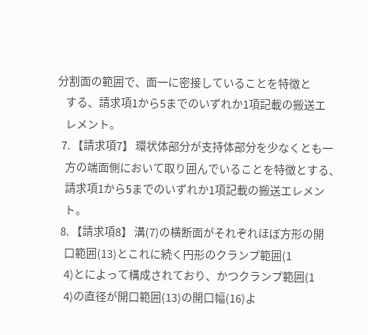分割面の範囲で、面一に密接していることを特徴と
    する、請求項1から5までのいずれか1項記載の搬送エ
    レメント。
  7. 【請求項7】 環状体部分が支持体部分を少なくとも一
    方の端面側において取り囲んでいることを特徴とする、
    請求項1から5までのいずれか1項記載の搬送エレメン
    ト。
  8. 【請求項8】 溝(7)の横断面がそれぞれほぼ方形の開
    口範囲(13)とこれに続く円形のクランプ範囲(1
    4)とによって構成されており、かつクランプ範囲(1
    4)の直径が開口範囲(13)の開口幅(16)よ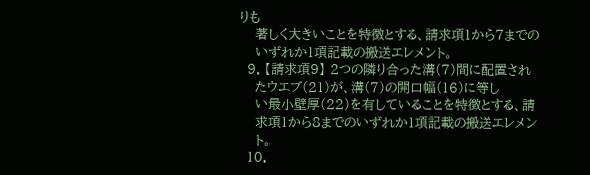りも
    著しく大きいことを特徴とする、請求項1から7までの
    いずれか1項記載の搬送エレメント。
  9. 【請求項9】 2つの隣り合った溝(7)間に配置され
    たウエブ(21)が、溝(7)の開口幅(16)に等し
    い最小壁厚(22)を有していることを特徴とする、請
    求項1から8までのいずれか1項記載の搬送エレメン
    ト。
  10.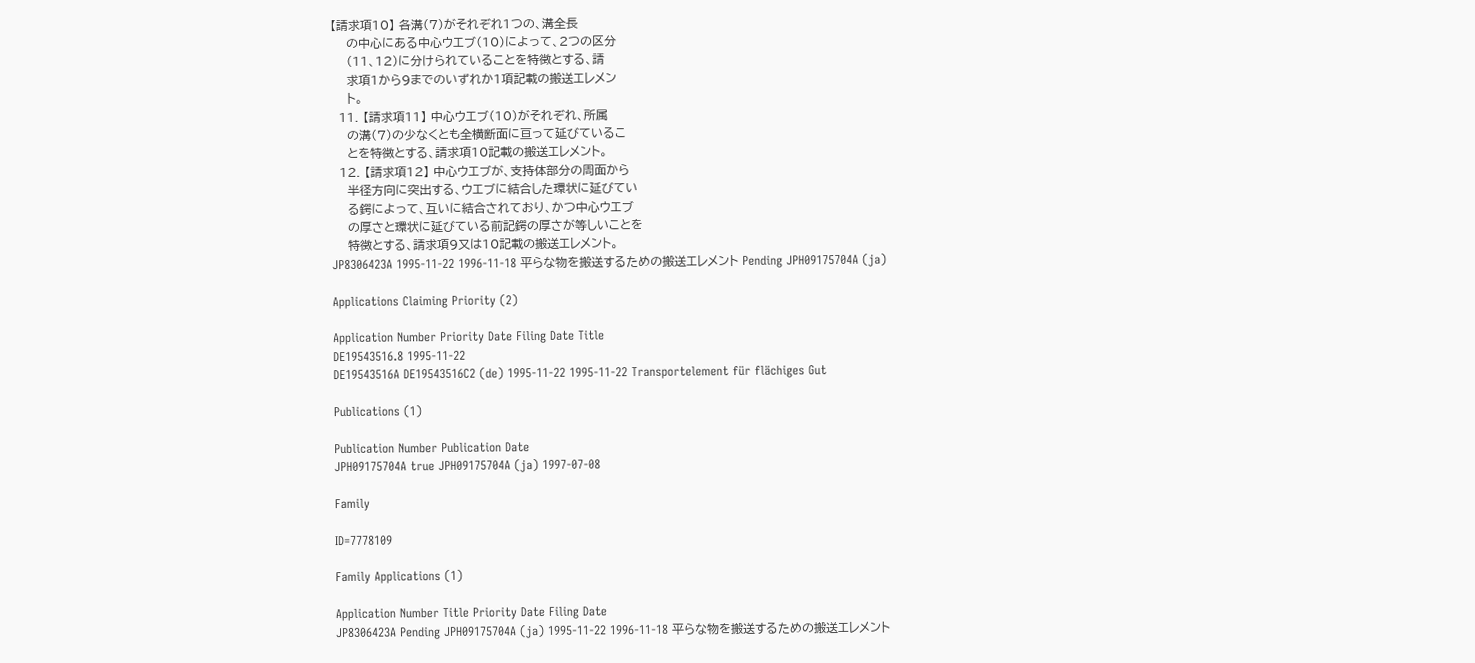【請求項10】 各溝(7)がそれぞれ1つの、溝全長
    の中心にある中心ウエブ(10)によって、2つの区分
    (11、12)に分けられていることを特徴とする、請
    求項1から9までのいずれか1項記載の搬送エレメン
    ト。
  11. 【請求項11】 中心ウエブ(10)がそれぞれ、所属
    の溝(7)の少なくとも全横断面に亘って延びているこ
    とを特徴とする、請求項10記載の搬送エレメント。
  12. 【請求項12】 中心ウエブが、支持体部分の周面から
    半径方向に突出する、ウエブに結合した環状に延びてい
    る鍔によって、互いに結合されており、かつ中心ウエブ
    の厚さと環状に延びている前記鍔の厚さが等しいことを
    特徴とする、請求項9又は10記載の搬送エレメント。
JP8306423A 1995-11-22 1996-11-18 平らな物を搬送するための搬送エレメント Pending JPH09175704A (ja)

Applications Claiming Priority (2)

Application Number Priority Date Filing Date Title
DE19543516.8 1995-11-22
DE19543516A DE19543516C2 (de) 1995-11-22 1995-11-22 Transportelement für flächiges Gut

Publications (1)

Publication Number Publication Date
JPH09175704A true JPH09175704A (ja) 1997-07-08

Family

ID=7778109

Family Applications (1)

Application Number Title Priority Date Filing Date
JP8306423A Pending JPH09175704A (ja) 1995-11-22 1996-11-18 平らな物を搬送するための搬送エレメント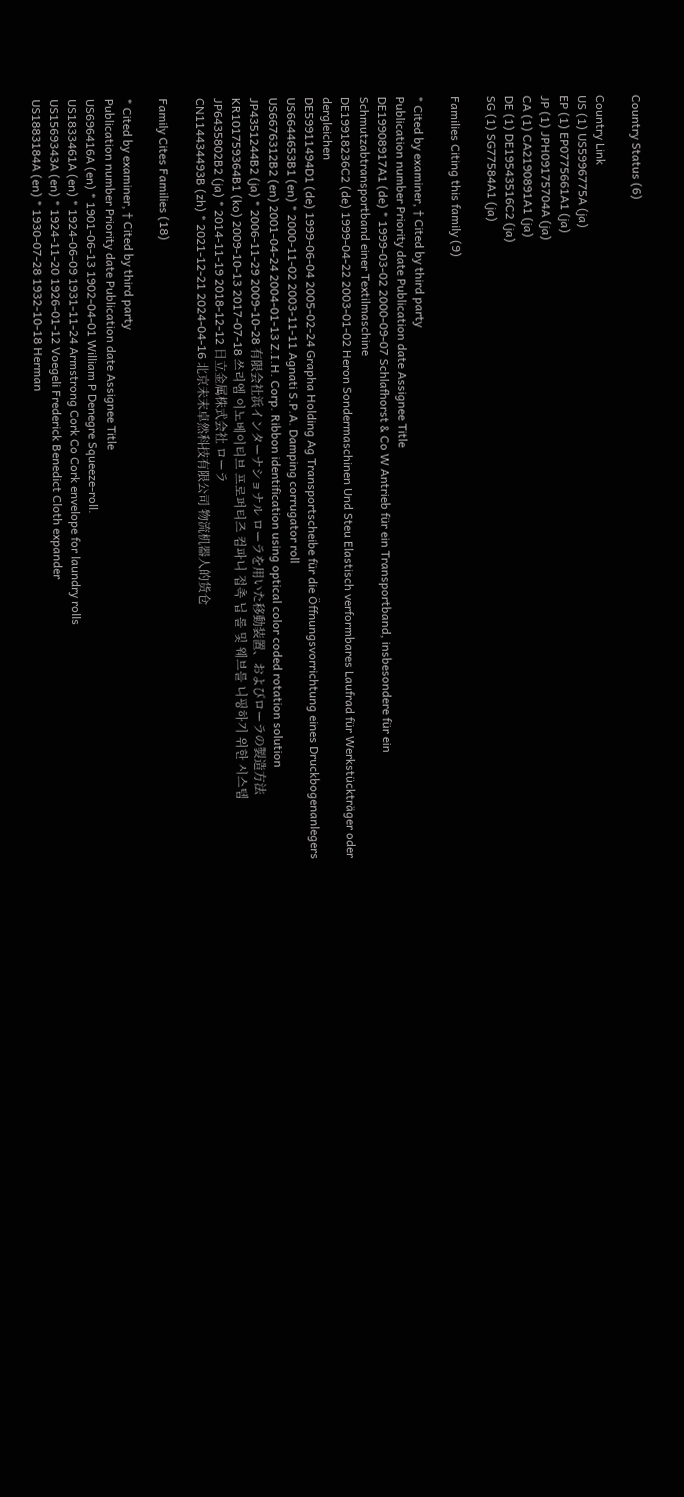Country Status (6)

Country Link
US (1) US5996775A (ja)
EP (1) EP0775661A1 (ja)
JP (1) JPH09175704A (ja)
CA (1) CA2190891A1 (ja)
DE (1) DE19543516C2 (ja)
SG (1) SG77584A1 (ja)

Families Citing this family (9)

* Cited by examiner, † Cited by third party
Publication number Priority date Publication date Assignee Title
DE19908917A1 (de) * 1999-03-02 2000-09-07 Schlafhorst & Co W Antrieb für ein Transportband, insbesondere für ein Schmutzabtransportband einer Textilmaschine
DE19918236C2 (de) 1999-04-22 2003-01-02 Heron Sondermaschinen Und Steu Elastisch verformbares Laufrad für Werkstückträger oder dergleichen
DE59911494D1 (de) 1999-06-04 2005-02-24 Grapha Holding Ag Transportscheibe für die Öffnungsvorrichtung eines Druckbogenanlegers
US6644653B1 (en) * 2000-11-02 2003-11-11 Agnati S.P.A. Damping corrugator roll
US6676312B2 (en) 2001-04-24 2004-01-13 Z.I.H. Corp. Ribbon identification using optical color coded rotation solution
JP4351244B2 (ja) * 2006-11-29 2009-10-28 有限会社浜インターナショナル ローラを用いた移動装置、およびローラの製造方法
KR101759364B1 (ko) 2009-10-13 2017-07-18 쓰리엠 이노베이티브 프로퍼티즈 컴파니 접촉 닙 롤 및 웨브를 니핑하기 위한 시스템
JP6435802B2 (ja) * 2014-11-19 2018-12-12 日立金属株式会社 ローラ
CN114434493B (zh) * 2021-12-21 2024-04-16 北京未末卓然科技有限公司 物流机器人的货仓

Family Cites Families (18)

* Cited by examiner, † Cited by third party
Publication number Priority date Publication date Assignee Title
US696416A (en) * 1901-06-13 1902-04-01 William P Denegre Squeeze-roll.
US1833461A (en) * 1924-06-09 1931-11-24 Armstrong Cork Co Cork envelope for laundry rolls
US1569343A (en) * 1924-11-20 1926-01-12 Voegeli Frederick Benedict Cloth expander
US1883184A (en) * 1930-07-28 1932-10-18 Herman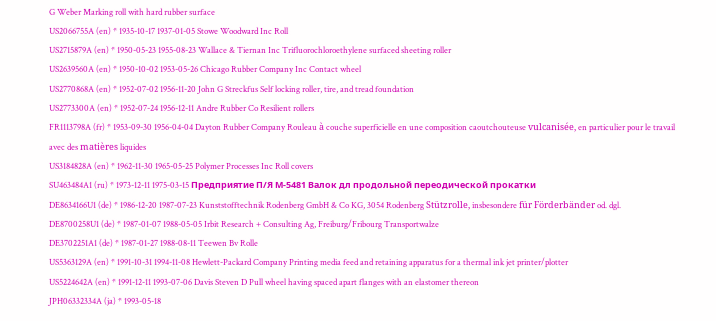G Weber Marking roll with hard rubber surface
US2066755A (en) * 1935-10-17 1937-01-05 Stowe Woodward Inc Roll
US2715879A (en) * 1950-05-23 1955-08-23 Wallace & Tiernan Inc Trifluorochloroethylene surfaced sheeting roller
US2639560A (en) * 1950-10-02 1953-05-26 Chicago Rubber Company Inc Contact wheel
US2770868A (en) * 1952-07-02 1956-11-20 John G Streckfus Self locking roller, tire, and tread foundation
US2773300A (en) * 1952-07-24 1956-12-11 Andre Rubber Co Resilient rollers
FR1113798A (fr) * 1953-09-30 1956-04-04 Dayton Rubber Company Rouleau à couche superficielle en une composition caoutchouteuse vulcanisée, en particulier pour le travail avec des matières liquides
US3184828A (en) * 1962-11-30 1965-05-25 Polymer Processes Inc Roll covers
SU463484A1 (ru) * 1973-12-11 1975-03-15 Предприятие П/Я М-5481 Валок дл продольной переодической прокатки
DE8634166U1 (de) * 1986-12-20 1987-07-23 Kunststofftechnik Rodenberg GmbH & Co KG, 3054 Rodenberg Stützrolle, insbesondere für Förderbänder od. dgl.
DE8700258U1 (de) * 1987-01-07 1988-05-05 Irbit Research + Consulting Ag, Freiburg/Fribourg Transportwalze
DE3702251A1 (de) * 1987-01-27 1988-08-11 Teewen Bv Rolle
US5363129A (en) * 1991-10-31 1994-11-08 Hewlett-Packard Company Printing media feed and retaining apparatus for a thermal ink jet printer/plotter
US5224642A (en) * 1991-12-11 1993-07-06 Davis Steven D Pull wheel having spaced apart flanges with an elastomer thereon
JPH06332334A (ja) * 1993-05-18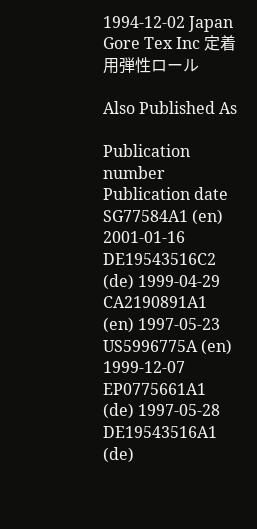1994-12-02 Japan Gore Tex Inc 定着用弾性ロール

Also Published As

Publication number Publication date
SG77584A1 (en) 2001-01-16
DE19543516C2 (de) 1999-04-29
CA2190891A1 (en) 1997-05-23
US5996775A (en) 1999-12-07
EP0775661A1 (de) 1997-05-28
DE19543516A1 (de)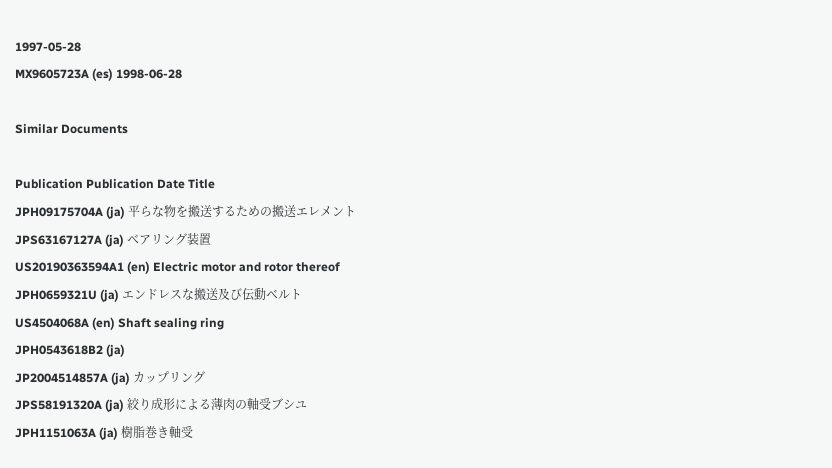1997-05-28
MX9605723A (es) 1998-06-28

Similar Documents

Publication Publication Date Title
JPH09175704A (ja) 平らな物を搬送するための搬送エレメント
JPS63167127A (ja) ベアリング装置
US20190363594A1 (en) Electric motor and rotor thereof
JPH0659321U (ja) エンドレスな搬送及び伝動ベルト
US4504068A (en) Shaft sealing ring
JPH0543618B2 (ja)
JP2004514857A (ja) カップリング
JPS58191320A (ja) 絞り成形による薄肉の軸受ブシユ
JPH1151063A (ja) 樹脂巻き軸受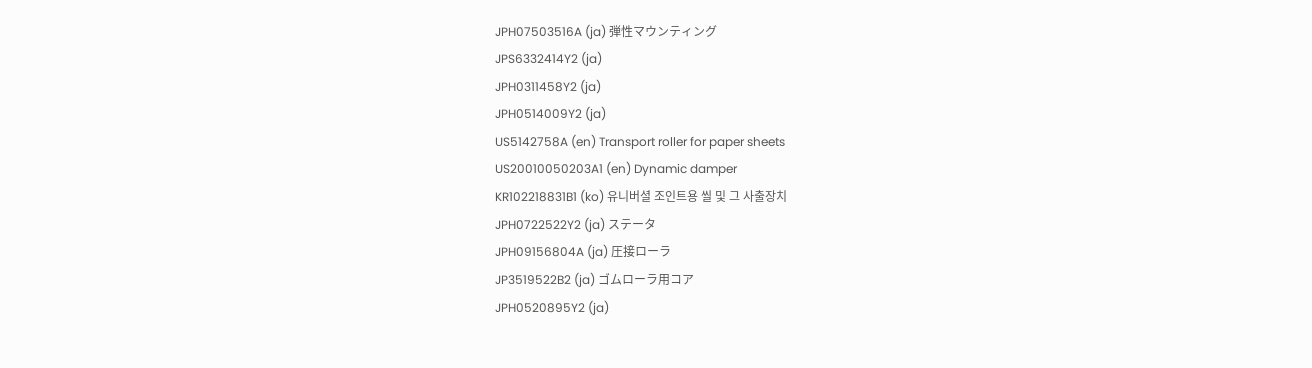JPH07503516A (ja) 弾性マウンティング
JPS6332414Y2 (ja)
JPH0311458Y2 (ja)
JPH0514009Y2 (ja)
US5142758A (en) Transport roller for paper sheets
US20010050203A1 (en) Dynamic damper
KR102218831B1 (ko) 유니버셜 조인트용 씰 및 그 사출장치
JPH0722522Y2 (ja) ステータ
JPH09156804A (ja) 圧接ローラ
JP3519522B2 (ja) ゴムローラ用コア
JPH0520895Y2 (ja)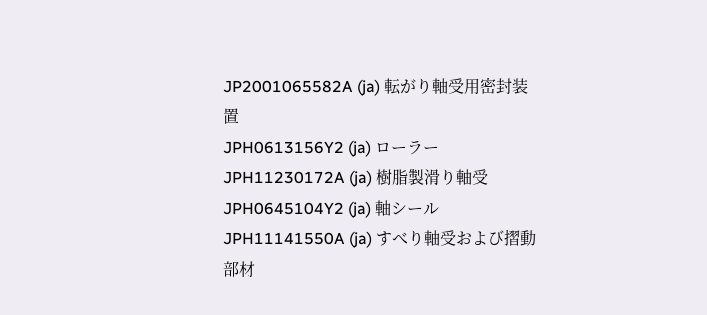JP2001065582A (ja) 転がり軸受用密封装置
JPH0613156Y2 (ja) ローラー
JPH11230172A (ja) 樹脂製滑り軸受
JPH0645104Y2 (ja) 軸シール
JPH11141550A (ja) すべり軸受および摺動部材